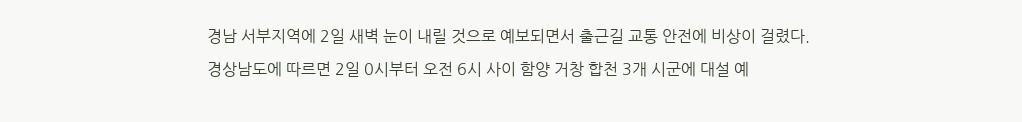경남 서부지역에 2일 새벽 눈이 내릴 것으로 예보되면서 출근길 교통 안전에 비상이 걸렸다.
경상남도에 따르면 2일 0시부터 오전 6시 사이 함양 거창 합천 3개 시군에 대설 예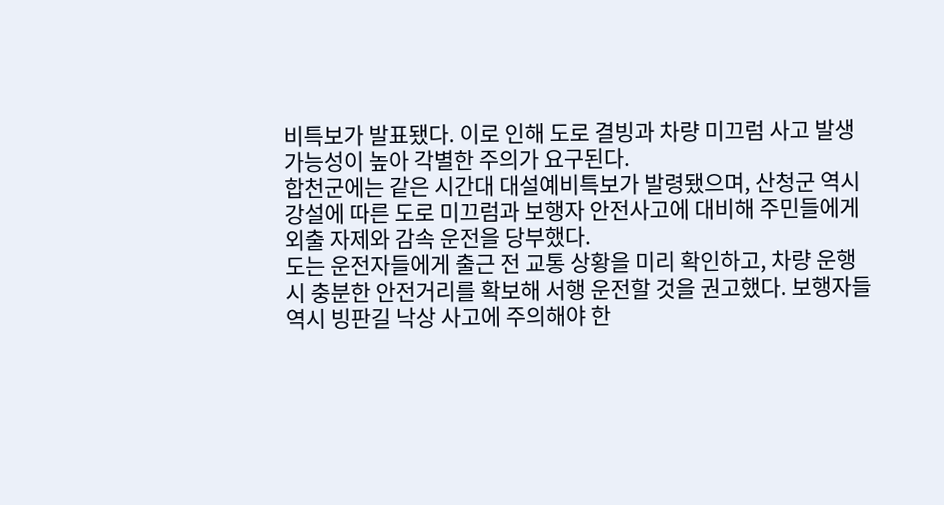비특보가 발표됐다. 이로 인해 도로 결빙과 차량 미끄럼 사고 발생 가능성이 높아 각별한 주의가 요구된다.
합천군에는 같은 시간대 대설예비특보가 발령됐으며, 산청군 역시 강설에 따른 도로 미끄럼과 보행자 안전사고에 대비해 주민들에게 외출 자제와 감속 운전을 당부했다.
도는 운전자들에게 출근 전 교통 상황을 미리 확인하고, 차량 운행 시 충분한 안전거리를 확보해 서행 운전할 것을 권고했다. 보행자들 역시 빙판길 낙상 사고에 주의해야 한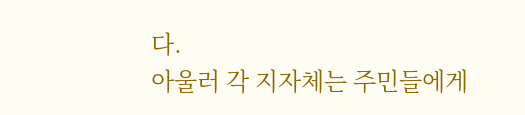다.
아울러 각 지자체는 주민들에게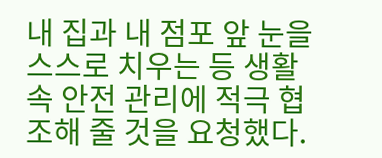내 집과 내 점포 앞 눈을 스스로 치우는 등 생활 속 안전 관리에 적극 협조해 줄 것을 요청했다.